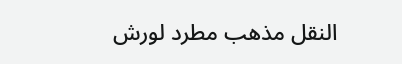النقل مذهب مطرد لورش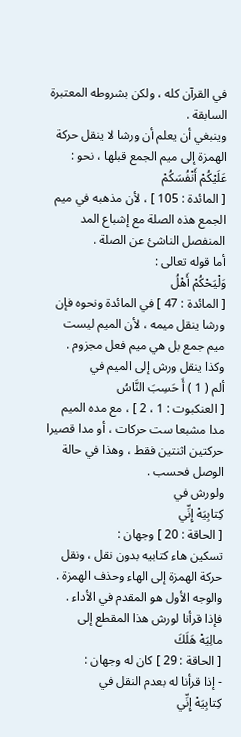في القرآن كله ، ولكن بشروطه المعتبرة السابقة .
وينبغي أن يعلم أن ورشا لا ينقل حركة الهمزة إلى ميم الجمع قبلها ، نحو :
عَلَيْكُمْ أَنْفُسَكُمْ
[ المائدة : 105 ] ، لأن مذهبه في ميم الجمع هذه الصلة مع إشباع المد المنفصل الناشئ عن الصلة .
أما قوله تعالى :
وَلْيَحْكُمْ أَهْلُ
[ المائدة : 47 ] في المائدة ونحوه فإن ورشا ينقل ميمه ، لأن الميم ليست ميم جمع بل هي ميم فعل مجزوم .
وكذا ينقل ورش إلى الميم في
ألم ( 1 ) أَ حَسِبَ النَّاسُ
[ العنكبوت : 1 ، 2 ] ، مع مده الميم مدا مشبعا ست حركات ، أو مدا قصيرا حركتين اثنتين فقط ، وهذا في حالة الوصل فحسب .
ولورش في
كِتابِيَهْ إِنِّي
[ الحاقة : 20 ] وجهان :
تسكين هاء كتابيه بدون نقل ، ونقل حركة الهمزة إلى الهاء وحذف الهمزة .
والوجه الأول هو المقدم في الأداء .
فإذا قرأنا لورش هذا المقطع إلى
مالِيَهْ هَلَكَ
[ الحاقة : 29 ] كان له وجهان :
- إذا قرأنا له بعدم النقل في
كِتابِيَهْ إِنِّي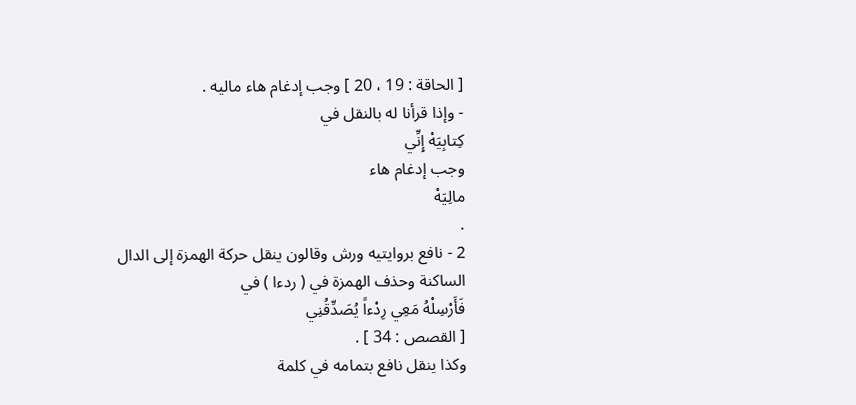[ الحاقة : 19 ، 20 ] وجب إدغام هاء ماليه .
- وإذا قرأنا له بالنقل في
كِتابِيَهْ إِنِّي
وجب إدغام هاء
مالِيَهْ
.
2 - نافع بروايتيه ورش وقالون ينقل حركة الهمزة إلى الدال الساكنة وحذف الهمزة في ( ردءا ) في
فَأَرْسِلْهُ مَعِي رِدْءاً يُصَدِّقُنِي
[ القصص : 34 ] .
وكذا ينقل نافع بتمامه في كلمة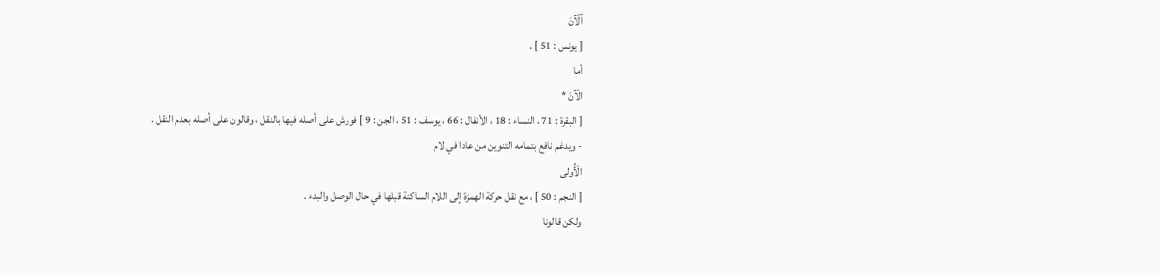آلْآنَ
[ يونس : 51 ] .
أما
الْآنَ *
[ البقرة : 71 ، النساء : 18 ، الأنفال : 66 ، يوسف : 51 ، الجن : 9 ] فورش على أصله فيها بالنقل ، وقالون على أصله بعدم النقل .
- ويدغم نافع بتمامه التنوين من عادا في لام
الْأُولى
[ النجم : 50 ] ، مع نقل حركة الهمزة إلى اللام الساكنة قبلها في حال الوصل والبدء .
ولكن قالونا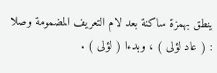ينطق بهمزة ساكنة بعد لام التعريف المضمومة وصلا : ( عاد لؤلى ) ، وبدءا ( لؤلى ) .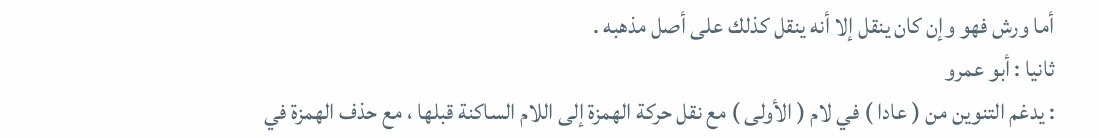أما ورش فهو وإن كان ينقل إلا أنه ينقل كذلك على أصل مذهبه .
ثانيا : أبو عمرو
: يدغم التنوين من ( عادا ) في لام ( الأولى ) مع نقل حركة الهمزة إلى اللام الساكنة قبلها ، مع حذف الهمزة في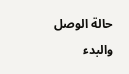حالة الوصل والبدء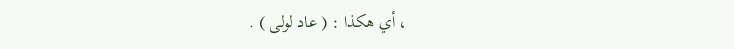، أي هكذا : ( عاد لولى ) .